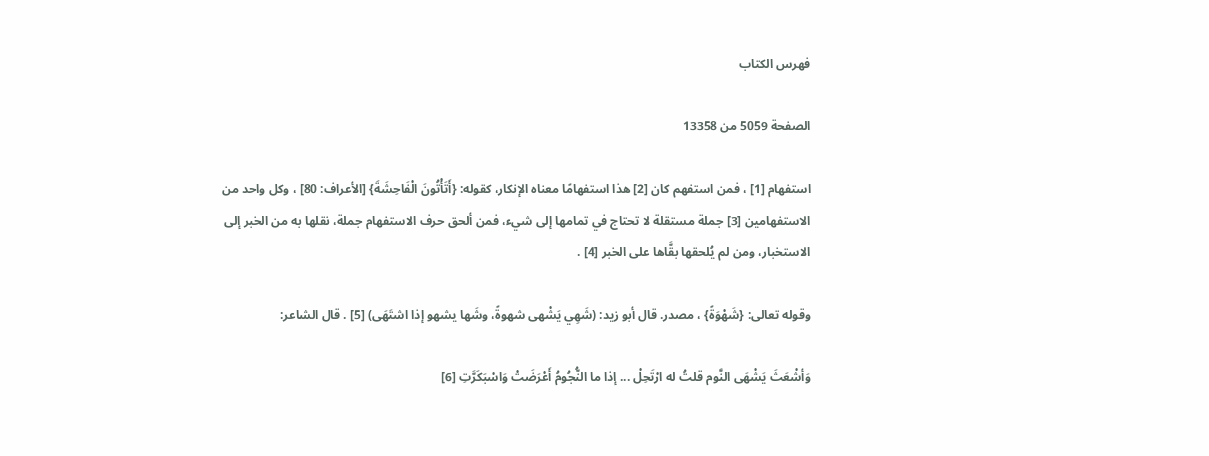فهرس الكتاب

الصفحة 5059 من 13358

استفهام [1] ، فمن استفهم كان [2] هذا استفهامًا معناه الإنكار، كقوله: {أَتَأْتُونَ الْفَاحِشَةَ} [الأعراف: 80] ، وكل واحد من الاستفهامين [3] جملة مستقلة لا تحتاج في تمامها إلى شيء، فمن ألحق حرف الاستفهام جملة، نقلها به من الخبر إلى الاستخبار، ومن لم يُلحقها بقَّاها على الخبر [4] .

وقوله تعالى: {شَهْوَةً} ، مصدر. قال أبو زيد: (شَهِي يَشْهى شهوةً، وشَها يشهو إذا اشتَهَى) [5] . قال الشاعر:

وَأشْعَثَ يَشْهَى النَّوم قلتُ له ارْتَحِلْ ... إذا ما النُّجُومُ أَعْرَضَتْ وَاسْبَكَرَّتِ [6]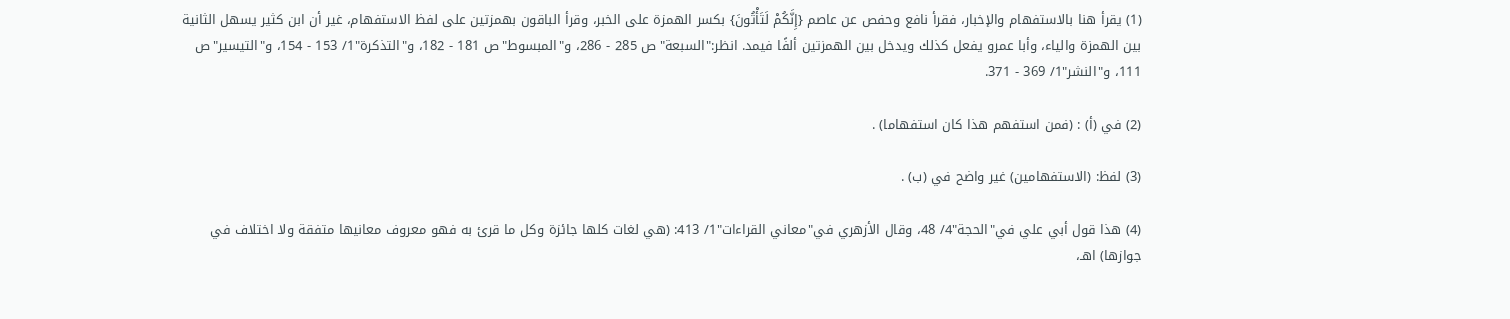(1) يقرأ هنا بالاستفهام والإخبار، فقرأ نافع وحفص عن عاصم {إِنَّكُمْ لَتَأْتُونَ} بكسر الهمزة على الخبر، وقرأ الباقون بهمزتين على لفظ الاستفهام، غير أن ابن كثير يسهل الثانية بين الهمزة والياء، وأبا عمرو يفعل كذلك ويدخل بين الهمزتين ألفًا فيمد. انظر:"السبعة"ص 285 - 286، و"المبسوط"ص 181 - 182، و"التذكرة"1/ 153 - 154، و"التيسير"ص 111، و"النشر"1/ 369 - 371.

(2) في (أ) : (فمن استفهم هذا كان استفهاما) .

(3) لفظ: (الاستفهامين) غير واضح في (ب) .

(4) هذا قول أبي علي في"الحجة"4/ 48، وقال الأزهري في"معاني القراءات"1/ 413: (هي لغات كلها جائزة وكل ما قرئ به فهو معروف معانيها متفقة ولا اختلاف في جوازها) اهـ،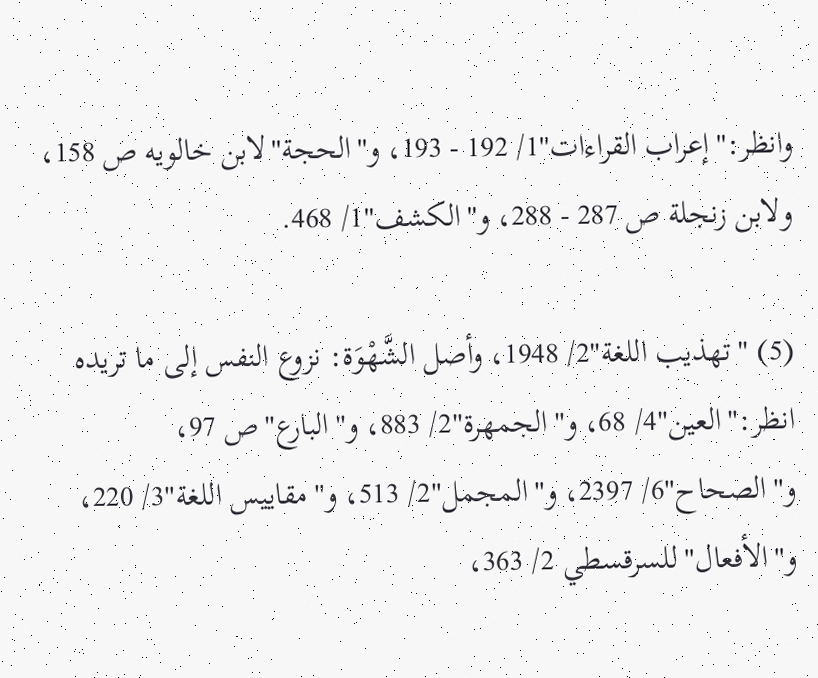وانظر:"إعراب القراءات"1/ 192 - 193، و"الحجة"لابن خالويه ص 158، ولابن زنجلة ص 287 - 288، و"الكشف"1/ 468.

(5) "تهذيب اللغة"2/ 1948، وأصل الشَّهْوَة: نزوع النفس إلى ما تريده انظر:"العين"4/ 68، و"الجمهرة"2/ 883، و"البارع"ص 97، و"الصحاح"6/ 2397، و"المجمل"2/ 513، و"مقاييس اللغة"3/ 220، و"الأفعال"للسرقسطي 2/ 363،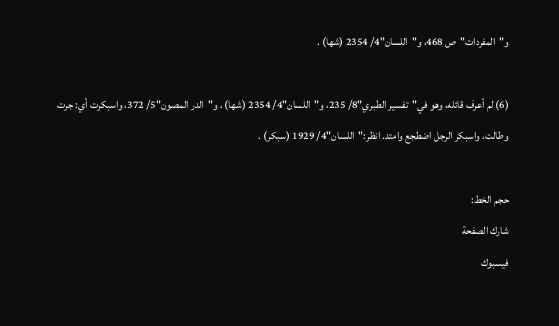و"المفردات"ص 468، و"اللسان"4/ 2354 (شها) .

(6) لم أعرف قائله، وهو في"تفسير الطبري"8/ 235، و"اللسان"4/ 2354 (شها) ، و"الدر المصون"5/ 372، واسبكرت أي: جرت وطالت، واسبكر الرجل اضطجع وامتد. انظر:"اللسان"4/ 1929 (سبكر) .

حجم الخط:
شارك الصفحة
فيسبوك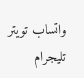واتساب تويتر تليجرام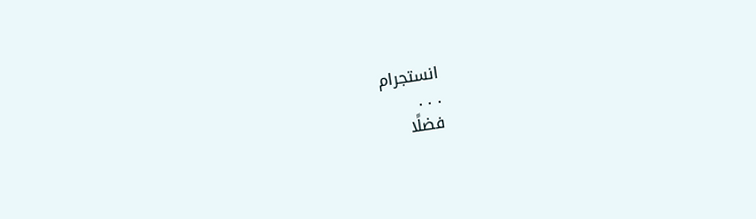انستجرام
. . .
فضلًا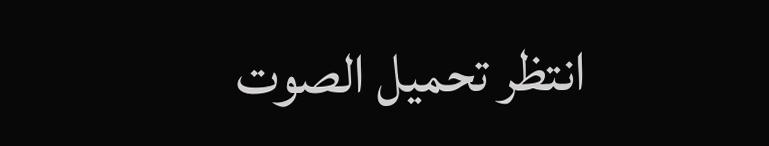انتظر تحميل الصوت